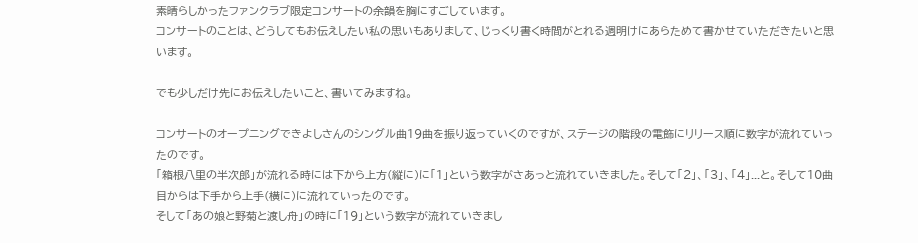素晴らしかったファンクラブ限定コンサートの余韻を胸にすごしています。
コンサートのことは、どうしてもお伝えしたい私の思いもありまして、じっくり書く時間がとれる週明けにあらためて書かせていただきたいと思います。

でも少しだけ先にお伝えしたいこと、書いてみますね。

コンサートのオープニングできよしさんのシングル曲19曲を振り返っていくのですが、ステージの階段の電飾にリリース順に数字が流れていったのです。
「箱根八里の半次郎」が流れる時には下から上方(縦に)に「1」という数字がさあっと流れていきました。そして「2」、「3」、「4」...と。そして10曲目からは下手から上手(横に)に流れていったのです。
そして「あの娘と野菊と渡し舟」の時に「19」という数字が流れていきまし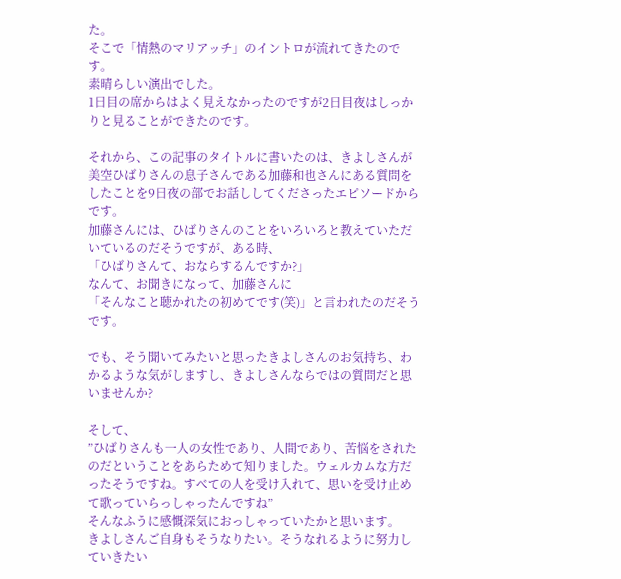た。
そこで「情熱のマリアッチ」のイントロが流れてきたのです。
素晴らしい演出でした。
1日目の席からはよく見えなかったのですが2日目夜はしっかりと見ることができたのです。

それから、この記事のタイトルに書いたのは、きよしさんが美空ひばりさんの息子さんである加藤和也さんにある質問をしたことを9日夜の部でお話ししてくださったエピソードからです。
加藤さんには、ひばりさんのことをいろいろと教えていただいているのだそうですが、ある時、
「ひばりさんて、おならするんですか?」
なんて、お聞きになって、加藤さんに
「そんなこと聴かれたの初めてです(笑)」と言われたのだそうです。

でも、そう聞いてみたいと思ったきよしさんのお気持ち、わかるような気がしますし、きよしさんならではの質問だと思いませんか?

そして、
”ひばりさんも一人の女性であり、人間であり、苦悩をされたのだということをあらためて知りました。ウェルカムな方だったそうですね。すべての人を受け入れて、思いを受け止めて歌っていらっしゃったんですね”
そんなふうに感慨深気におっしゃっていたかと思います。
きよしさんご自身もそうなりたい。そうなれるように努力していきたい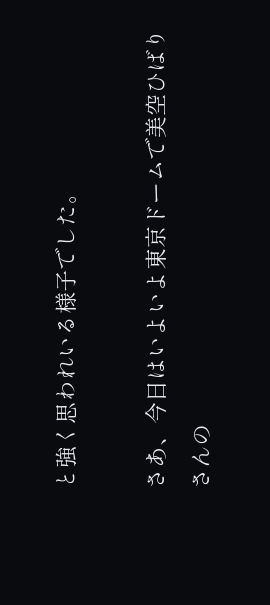と強く思われいる様子でした。

さあ、今日はいよいよ東京ドームで美空ひばりさんの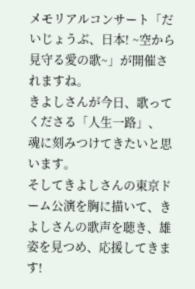メモリアルコンサート「だいじょうぶ、日本! ~空から見守る愛の歌~」が開催されますね。
きよしさんが今日、歌ってくださる「人生一路」、
魂に刻みつけてきたいと思います。
そしてきよしさんの東京ドーム公演を胸に描いて、きよしさんの歌声を聴き、雄姿を見つめ、応援してきます!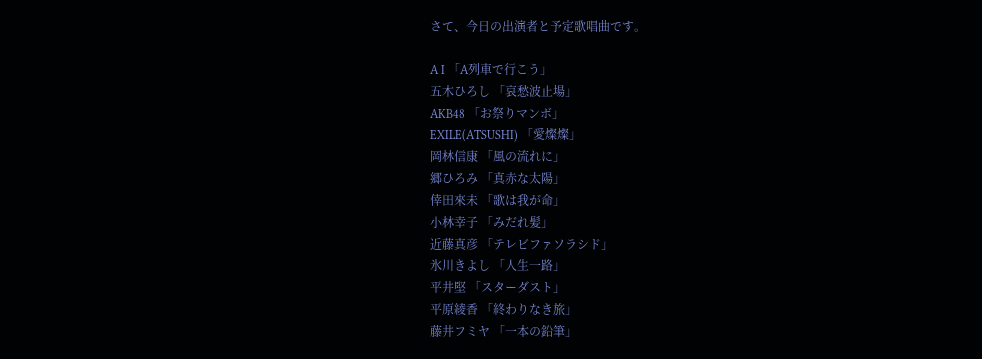さて、今日の出演者と予定歌唱曲です。

A I 「A列車で行こう」
五木ひろし 「哀愁波止場」
AKB48 「お祭りマンボ」
EXILE(ATSUSHI) 「愛燦燦」
岡林信康 「風の流れに」
郷ひろみ 「真赤な太陽」
倖田來未 「歌は我が命」
小林幸子 「みだれ髪」
近藤真彦 「テレビファソラシド」
氷川きよし 「人生一路」
平井堅 「スターダスト」
平原綾香 「終わりなき旅」
藤井フミヤ 「一本の鉛筆」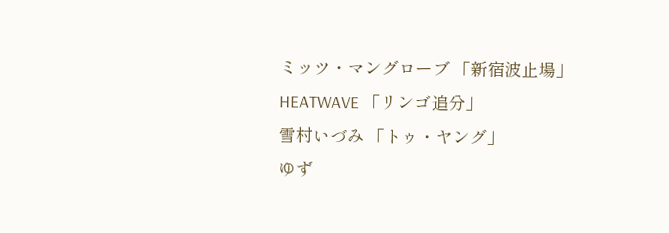ミッツ・マングローブ 「新宿波止場」
HEATWAVE 「リンゴ追分」
雪村いづみ 「トゥ・ヤング」
ゆず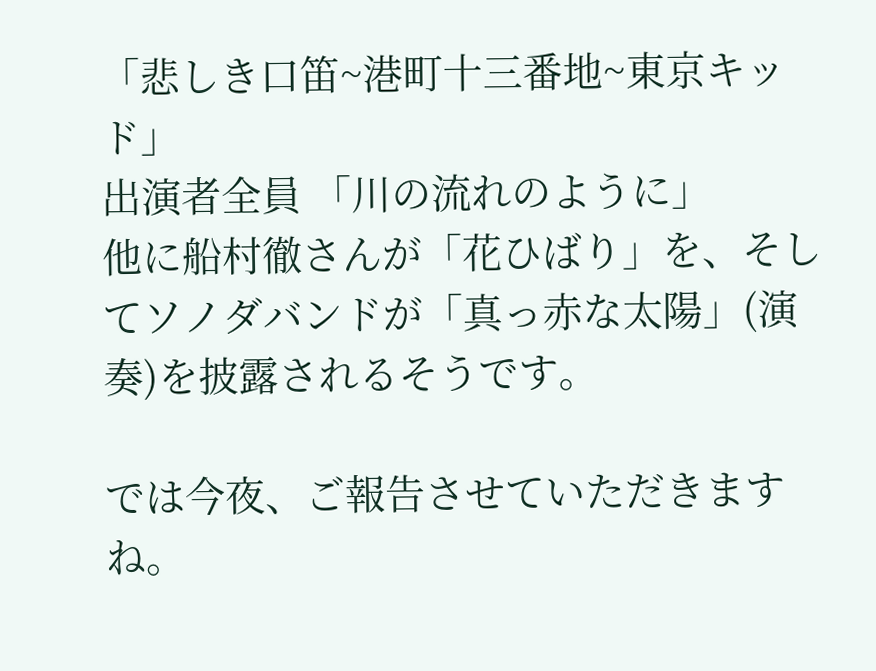「悲しき口笛~港町十三番地~東京キッド」
出演者全員 「川の流れのように」
他に船村徹さんが「花ひばり」を、そしてソノダバンドが「真っ赤な太陽」(演奏)を披露されるそうです。

では今夜、ご報告させていただきますね。